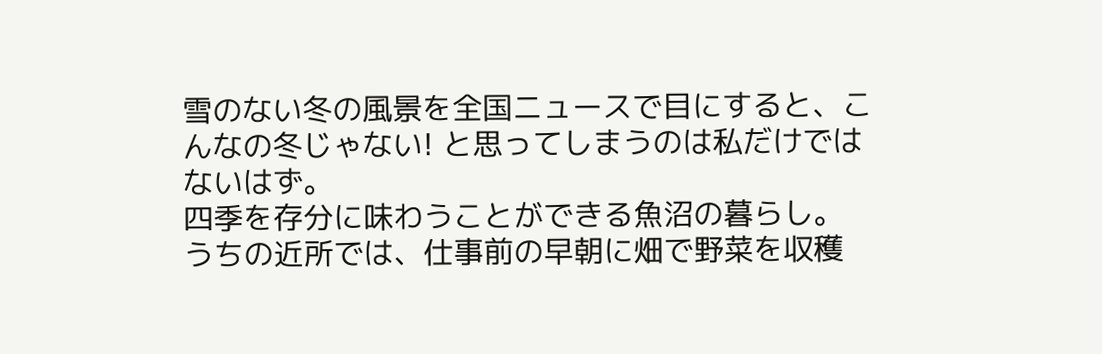雪のない冬の風景を全国ニュースで目にすると、こんなの冬じゃない! と思ってしまうのは私だけではないはず。
四季を存分に味わうことができる魚沼の暮らし。
うちの近所では、仕事前の早朝に畑で野菜を収穫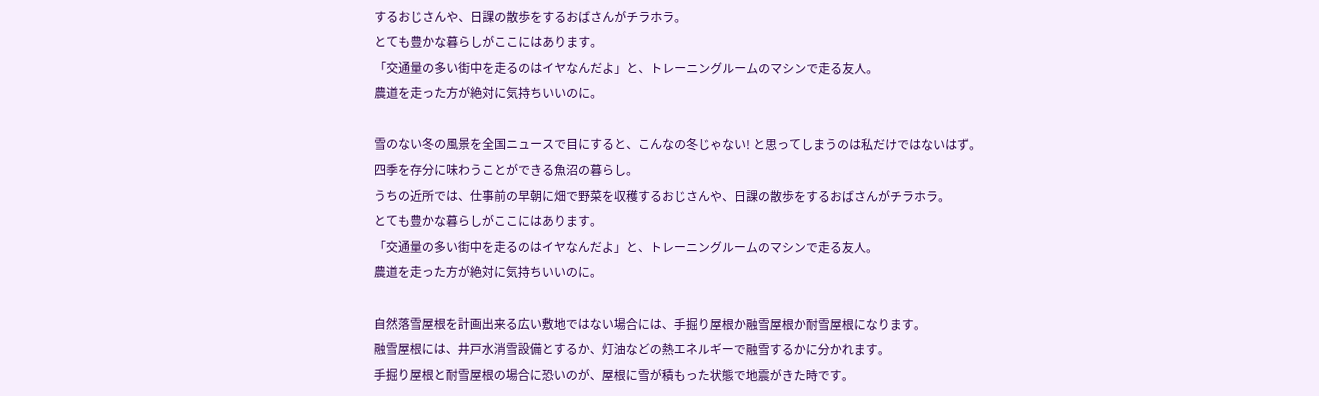するおじさんや、日課の散歩をするおばさんがチラホラ。
とても豊かな暮らしがここにはあります。
「交通量の多い街中を走るのはイヤなんだよ」と、トレーニングルームのマシンで走る友人。
農道を走った方が絶対に気持ちいいのに。

雪のない冬の風景を全国ニュースで目にすると、こんなの冬じゃない! と思ってしまうのは私だけではないはず。
四季を存分に味わうことができる魚沼の暮らし。
うちの近所では、仕事前の早朝に畑で野菜を収穫するおじさんや、日課の散歩をするおばさんがチラホラ。
とても豊かな暮らしがここにはあります。
「交通量の多い街中を走るのはイヤなんだよ」と、トレーニングルームのマシンで走る友人。
農道を走った方が絶対に気持ちいいのに。

自然落雪屋根を計画出来る広い敷地ではない場合には、手掘り屋根か融雪屋根か耐雪屋根になります。
融雪屋根には、井戸水消雪設備とするか、灯油などの熱エネルギーで融雪するかに分かれます。
手掘り屋根と耐雪屋根の場合に恐いのが、屋根に雪が積もった状態で地震がきた時です。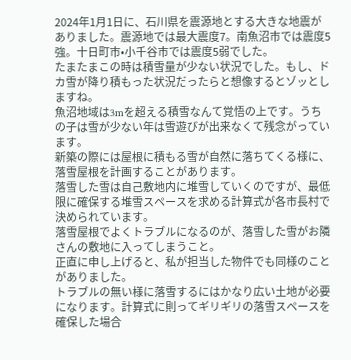2024年1月1日に、石川県を震源地とする大きな地震がありました。震源地では最大震度7。南魚沼市では震度5強。十日町市•小千谷市では震度5弱でした。
たまたまこの時は積雪量が少ない状況でした。もし、ドカ雪が降り積もった状況だったらと想像するとゾッとしますね。
魚沼地域は3mを超える積雪なんて覚悟の上です。うちの子は雪が少ない年は雪遊びが出来なくて残念がっています。
新築の際には屋根に積もる雪が自然に落ちてくる様に、落雪屋根を計画することがあります。
落雪した雪は自己敷地内に堆雪していくのですが、最低限に確保する堆雪スペースを求める計算式が各市長村で決められています。
落雪屋根でよくトラブルになるのが、落雪した雪がお隣さんの敷地に入ってしまうこと。
正直に申し上げると、私が担当した物件でも同様のことがありました。
トラブルの無い様に落雪するにはかなり広い土地が必要になります。計算式に則ってギリギリの落雪スペースを確保した場合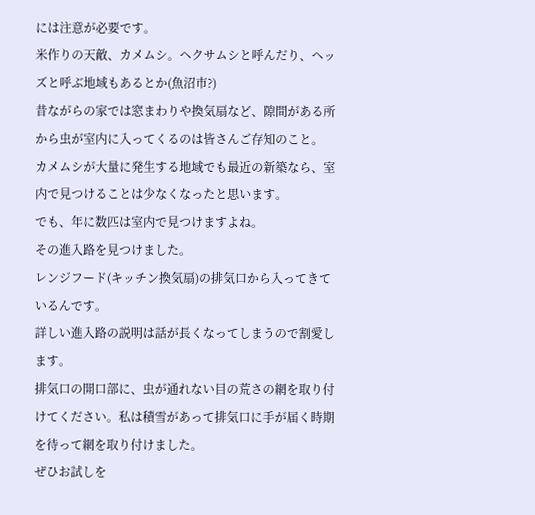には注意が必要です。
米作りの天敵、カメムシ。ヘクサムシと呼んだり、ヘッズと呼ぶ地域もあるとか(魚沼市?)
昔ながらの家では窓まわりや換気扇など、隙間がある所から虫が室内に入ってくるのは皆さんご存知のこと。
カメムシが大量に発生する地域でも最近の新築なら、室内で見つけることは少なくなったと思います。
でも、年に数匹は室内で見つけますよね。
その進入路を見つけました。
レンジフード(キッチン換気扇)の排気口から入ってきているんです。
詳しい進入路の説明は話が長くなってしまうので割愛します。
排気口の開口部に、虫が通れない目の荒さの網を取り付けてください。私は積雪があって排気口に手が届く時期を待って網を取り付けました。
ぜひお試しを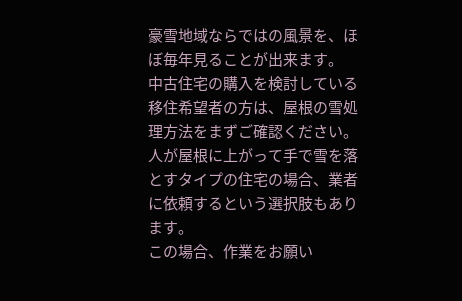豪雪地域ならではの風景を、ほぼ毎年見ることが出来ます。
中古住宅の購入を検討している移住希望者の方は、屋根の雪処理方法をまずご確認ください。
人が屋根に上がって手で雪を落とすタイプの住宅の場合、業者に依頼するという選択肢もあります。
この場合、作業をお願い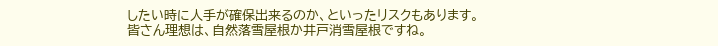したい時に人手が確保出来るのか、といったリスクもあります。
皆さん理想は、自然落雪屋根か井戸消雪屋根ですね。